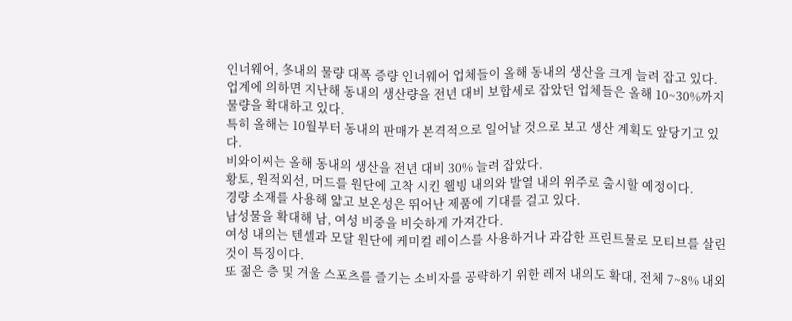인너웨어, 冬내의 물량 대폭 증량 인너웨어 업체들이 올해 동내의 생산을 크게 늘려 잡고 있다.
업계에 의하면 지난해 동내의 생산량을 전년 대비 보합세로 잡았던 업체들은 올해 10~30%까지 물량을 확대하고 있다.
특히 올해는 10월부터 동내의 판매가 본격적으로 일어날 것으로 보고 생산 계획도 앞당기고 있다.
비와이씨는 올해 동내의 생산을 전년 대비 30% 늘려 잡았다.
황토, 원적외선, 머드를 원단에 고착 시킨 웰빙 내의와 발열 내의 위주로 출시할 예정이다.
경량 소재를 사용해 얇고 보온성은 뛰어난 제품에 기대를 걸고 있다.
남성물을 확대해 남, 여성 비중을 비슷하게 가져간다.
여성 내의는 텐셀과 모달 원단에 케미컬 레이스를 사용하거나 과감한 프린트물로 모티브를 살린 것이 특징이다.
또 젊은 층 및 겨울 스포츠를 즐기는 소비자를 공략하기 위한 레저 내의도 확대, 전체 7~8% 내외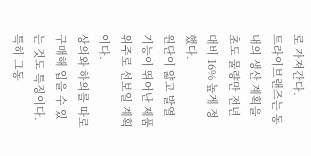로 가져간다.
트라이브랜즈는 동내의 생산 계획을 초도 물량만 전년 대비 16% 높게 정했다.
원단이 얇고 발열 기능이 뛰어난 제품 위주로 선보일 계획이다.
상의와 하의를 따로 구매해 입을 수 있는 것도 특징이다.
특히 그동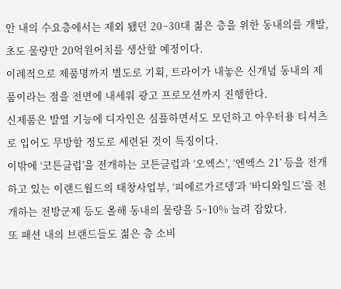안 내의 수요층에서는 제외 됐던 20~30대 젊은 층을 위한 동내의를 개발, 초도 물량만 20억원어치를 생산할 예정이다.
이례적으로 제품명까지 별도로 기획, 트라이가 내놓은 신개념 동내의 제품이라는 점을 전면에 내세워 광고 프로모션까지 진행한다.
신제품은 발열 기능에 디자인은 심플하면서도 모던하고 아우터용 티셔츠로 입어도 무방할 정도로 세련된 것이 특징이다.
이밖에 ‘코튼클럽’을 전개하는 코튼클럽과 ‘오엑스’, ‘엔엑스 21’ 등을 전개하고 있는 이랜드월드의 태창사업부, ‘피에르가르뎅’과 ‘바디와일드’를 전개하는 전방군제 등도 올해 동내의 물량을 5~10% 늘려 잡았다.
또 패션 내의 브랜드들도 젊은 층 소비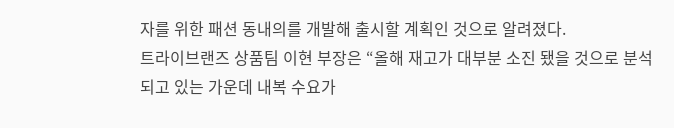자를 위한 패션 동내의를 개발해 출시할 계획인 것으로 알려졌다.
트라이브랜즈 상품팀 이현 부장은 “올해 재고가 대부분 소진 됐을 것으로 분석되고 있는 가운데 내복 수요가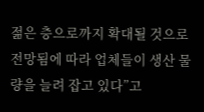젊은 층으로까지 확대될 것으로 전망됨에 따라 업체들이 생산 물량을 늘려 잡고 있다”고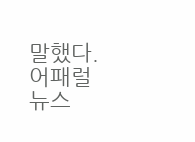말했다.
어패럴뉴스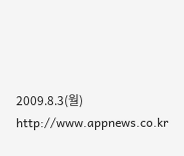2009.8.3(월) http://www.appnews.co.kr